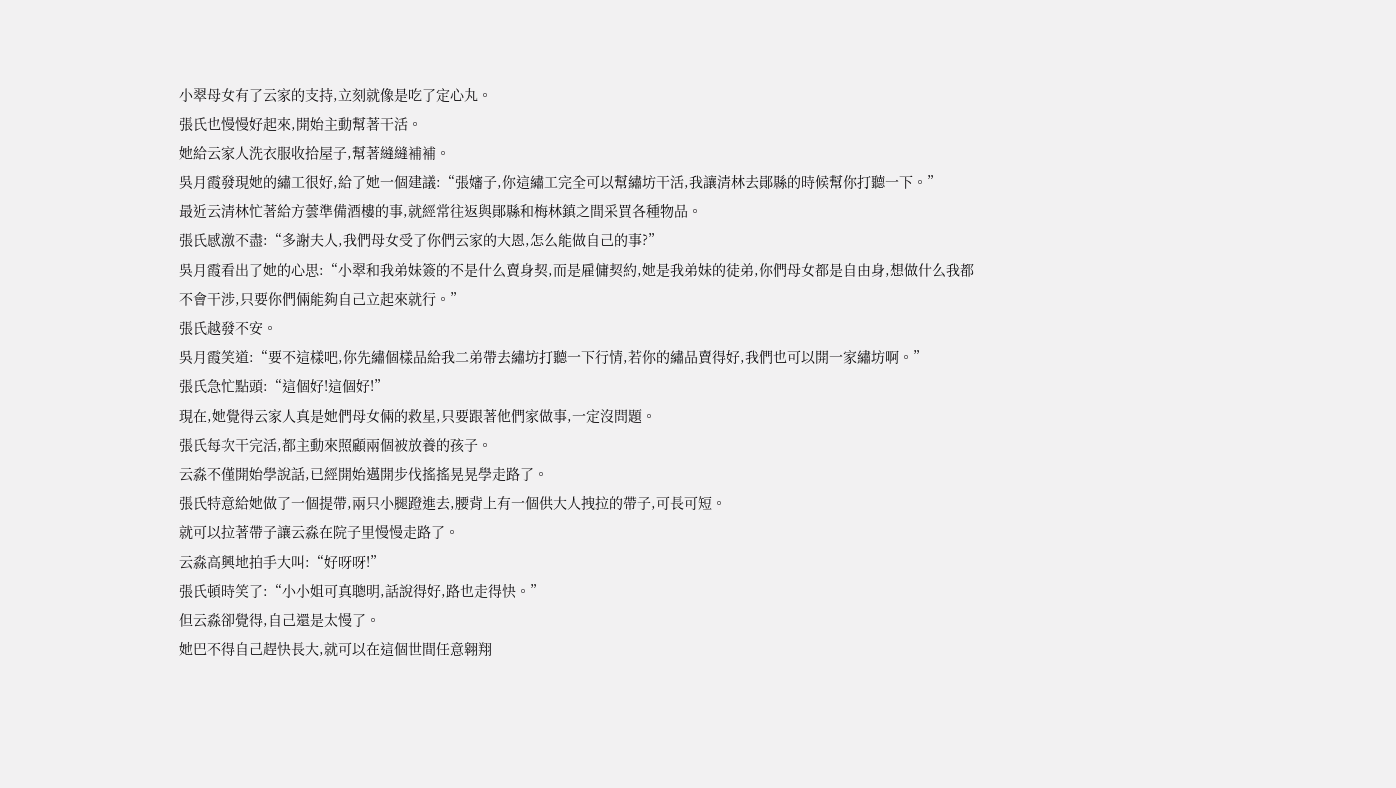小翠母女有了云家的支持,立刻就像是吃了定心丸。
張氏也慢慢好起來,開始主動幫著干活。
她給云家人洗衣服收拾屋子,幫著縫縫補補。
吳月霞發現她的繡工很好,給了她一個建議:“張嬸子,你這繡工完全可以幫繡坊干活,我讓清林去鄖縣的時候幫你打聽一下。”
最近云清林忙著給方蕓準備酒樓的事,就經常往返與鄖縣和梅林鎮之間采買各種物品。
張氏感激不盡:“多謝夫人,我們母女受了你們云家的大恩,怎么能做自己的事?”
吳月霞看出了她的心思:“小翠和我弟妹簽的不是什么賣身契,而是雇傭契約,她是我弟妹的徒弟,你們母女都是自由身,想做什么我都不會干涉,只要你們倆能夠自己立起來就行。”
張氏越發不安。
吳月霞笑道:“要不這樣吧,你先繡個樣品給我二弟帶去繡坊打聽一下行情,若你的繡品賣得好,我們也可以開一家繡坊啊。”
張氏急忙點頭:“這個好!這個好!”
現在,她覺得云家人真是她們母女倆的救星,只要跟著他們家做事,一定沒問題。
張氏每次干完活,都主動來照顧兩個被放養的孩子。
云淼不僅開始學說話,已經開始邁開步伐搖搖晃晃學走路了。
張氏特意給她做了一個提帶,兩只小腿蹬進去,腰背上有一個供大人拽拉的帶子,可長可短。
就可以拉著帶子讓云淼在院子里慢慢走路了。
云淼高興地拍手大叫:“好呀呀!”
張氏頓時笑了:“小小姐可真聰明,話說得好,路也走得快。”
但云淼卻覺得,自己還是太慢了。
她巴不得自己趕快長大,就可以在這個世間任意翱翔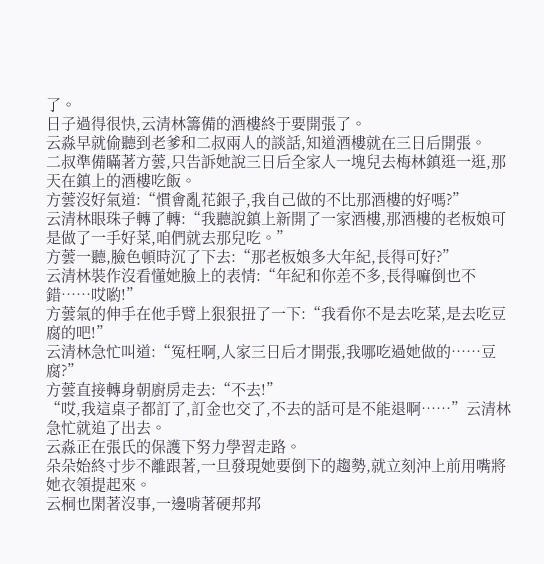了。
日子過得很快,云清林籌備的酒樓終于要開張了。
云淼早就偷聽到老爹和二叔兩人的談話,知道酒樓就在三日后開張。
二叔準備瞞著方蕓,只告訴她說三日后全家人一塊兒去梅林鎮逛一逛,那天在鎮上的酒樓吃飯。
方蕓沒好氣道:“慣會亂花銀子,我自己做的不比那酒樓的好嗎?”
云清林眼珠子轉了轉:“我聽說鎮上新開了一家酒樓,那酒樓的老板娘可是做了一手好菜,咱們就去那兒吃。”
方蕓一聽,臉色頓時沉了下去:“那老板娘多大年紀,長得可好?”
云清林裝作沒看懂她臉上的表情:“年紀和你差不多,長得嘛倒也不錯……哎喲!”
方蕓氣的伸手在他手臂上狠狠扭了一下:“我看你不是去吃菜,是去吃豆腐的吧!”
云清林急忙叫道:“冤枉啊,人家三日后才開張,我哪吃過她做的……豆腐?”
方蕓直接轉身朝廚房走去:“不去!”
“哎,我這桌子都訂了,訂金也交了,不去的話可是不能退啊……”云清林急忙就追了出去。
云淼正在張氏的保護下努力學習走路。
朵朵始終寸步不離跟著,一旦發現她要倒下的趨勢,就立刻沖上前用嘴將她衣領提起來。
云桐也閑著沒事,一邊啃著硬邦邦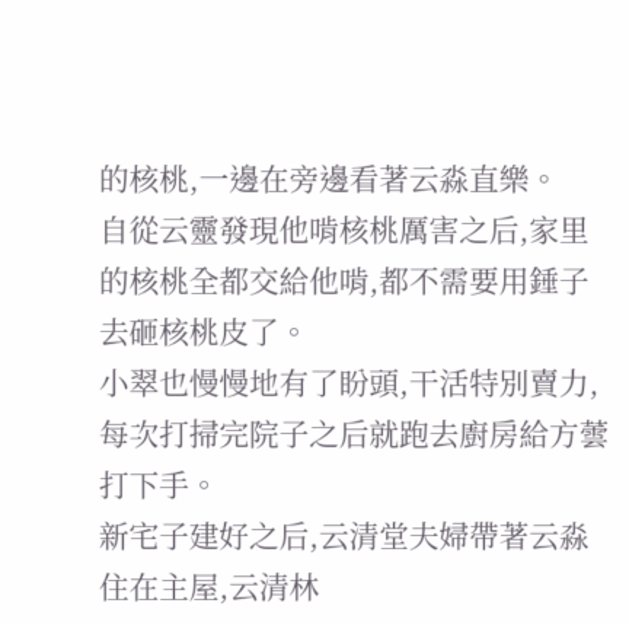的核桃,一邊在旁邊看著云淼直樂。
自從云靈發現他啃核桃厲害之后,家里的核桃全都交給他啃,都不需要用錘子去砸核桃皮了。
小翠也慢慢地有了盼頭,干活特別賣力,每次打掃完院子之后就跑去廚房給方蕓打下手。
新宅子建好之后,云清堂夫婦帶著云淼住在主屋,云清林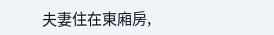夫妻住在東廂房,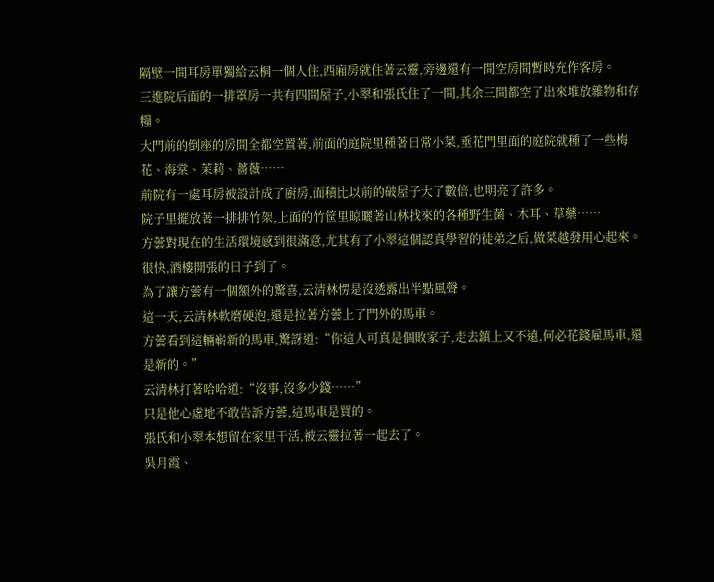隔壁一間耳房單獨給云桐一個人住,西廂房就住著云靈,旁邊還有一間空房間暫時充作客房。
三進院后面的一排罩房一共有四間屋子,小翠和張氏住了一間,其余三間都空了出來堆放雜物和存糧。
大門前的倒座的房間全都空置著,前面的庭院里種著日常小菜,垂花門里面的庭院就種了一些梅花、海棠、茉莉、薔薇……
前院有一處耳房被設計成了廚房,面積比以前的破屋子大了數倍,也明亮了許多。
院子里擺放著一排排竹架,上面的竹筐里晾曬著山林找來的各種野生菌、木耳、草藥……
方蕓對現在的生活環境感到很滿意,尤其有了小翠這個認真學習的徒弟之后,做菜越發用心起來。
很快,酒樓開張的日子到了。
為了讓方蕓有一個額外的驚喜,云清林愣是沒透露出半點風聲。
這一天,云清林軟磨硬泡,還是拉著方蕓上了門外的馬車。
方蕓看到這輛嶄新的馬車,驚訝道:“你這人可真是個敗家子,走去鎮上又不遠,何必花錢雇馬車,還是新的。”
云清林打著哈哈道:“沒事,沒多少錢……”
只是他心虛地不敢告訴方蕓,這馬車是買的。
張氏和小翠本想留在家里干活,被云靈拉著一起去了。
吳月霞、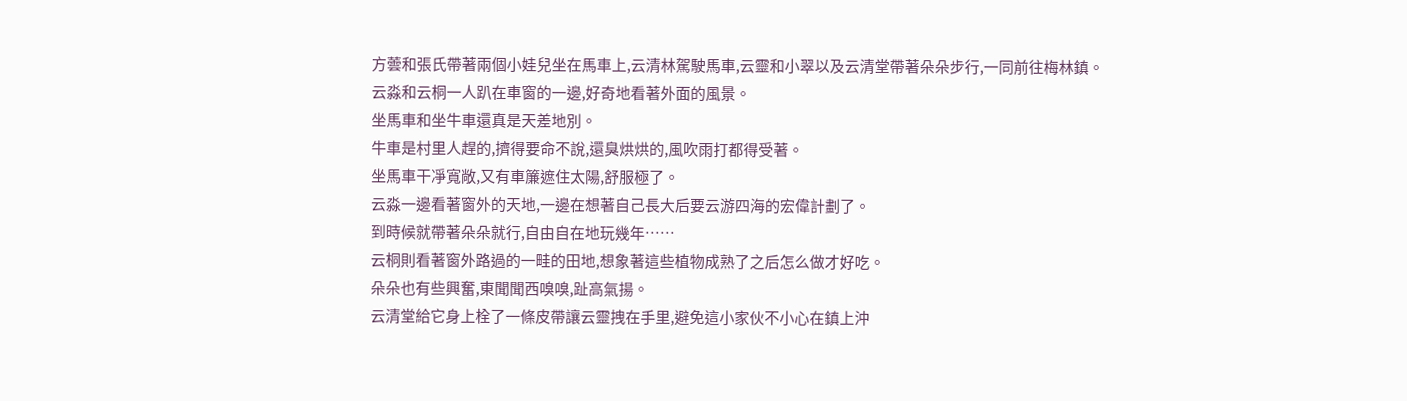方蕓和張氏帶著兩個小娃兒坐在馬車上,云清林駕駛馬車,云靈和小翠以及云清堂帶著朵朵步行,一同前往梅林鎮。
云淼和云桐一人趴在車窗的一邊,好奇地看著外面的風景。
坐馬車和坐牛車還真是天差地別。
牛車是村里人趕的,擠得要命不說,還臭烘烘的,風吹雨打都得受著。
坐馬車干凈寬敞,又有車簾遮住太陽,舒服極了。
云淼一邊看著窗外的天地,一邊在想著自己長大后要云游四海的宏偉計劃了。
到時候就帶著朵朵就行,自由自在地玩幾年……
云桐則看著窗外路過的一畦的田地,想象著這些植物成熟了之后怎么做才好吃。
朵朵也有些興奮,東聞聞西嗅嗅,趾高氣揚。
云清堂給它身上栓了一條皮帶讓云靈拽在手里,避免這小家伙不小心在鎮上沖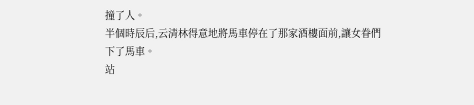撞了人。
半個時辰后,云清林得意地將馬車停在了那家酒樓面前,讓女眷們下了馬車。
站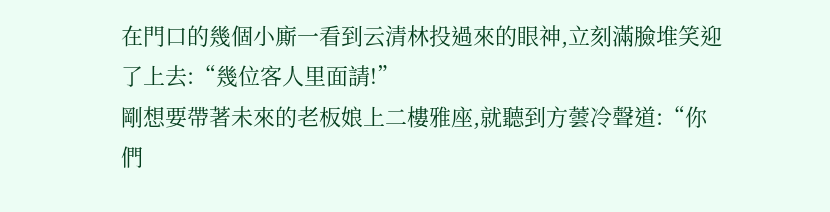在門口的幾個小廝一看到云清林投過來的眼神,立刻滿臉堆笑迎了上去:“幾位客人里面請!”
剛想要帶著未來的老板娘上二樓雅座,就聽到方蕓冷聲道:“你們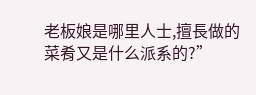老板娘是哪里人士,擅長做的菜肴又是什么派系的?”